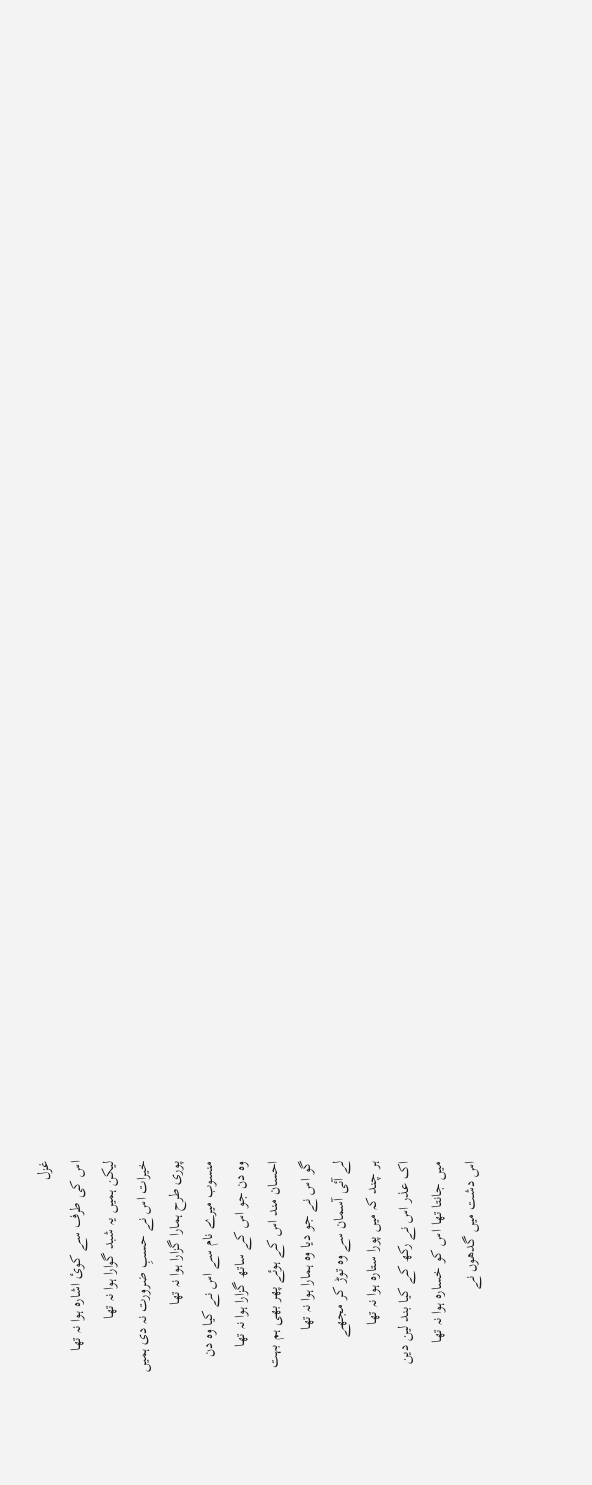غزل
اس کی طرف سے کوئ اشارہ ہوا نہ تھا
لیکن ہمیں یہ شبد گوارا ہوا نہ تھا
خیرات اس نے حسبِ ضرورت نہ دی ہمیں
پوری طرح ہمارا گزارا ہوا نہ تھا
منسوب میرے نام سے اس نے کیا وہ دن
وہ دن جو اس کے ساتھ گزارا ہوا نہ تھا
احسان مند اس کے ہوئے پھر بھی ہم بہت
گو اس نے جو دیا وہ ہمارا ہوا نہ تھا
لے آئی آسمان سے وہ توڑ کر مجھے
ہر چند کہ میں پورا ستارہ ہوا نہ تھا
اک عذر اس نے رکھ کے کیا بند لین دین
میں جانتا تھا اس کو خسارہ ہوا نہ تھا
اس دشت میں گدھوں نے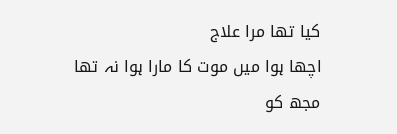کیا تھا مرا علاج
اچھا ہوا میں موت کا مارا ہوا نہ تھا
مجھ کو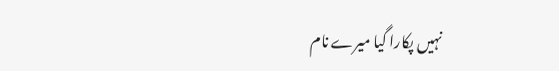نہیں پکارا گیا میرے نام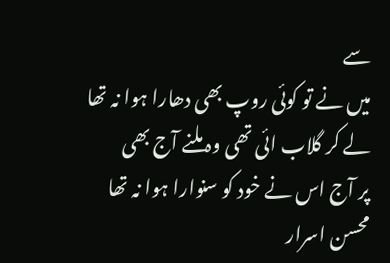سے
میں نے تو کوئی روپ بھی دھارا ہوا نہ تھا
لے کر گلاب ائی تھی وہ ملنے آج بھی
پر آج اس نے خود کو سنوارا ہوا نہ تھا
محسن اسرار